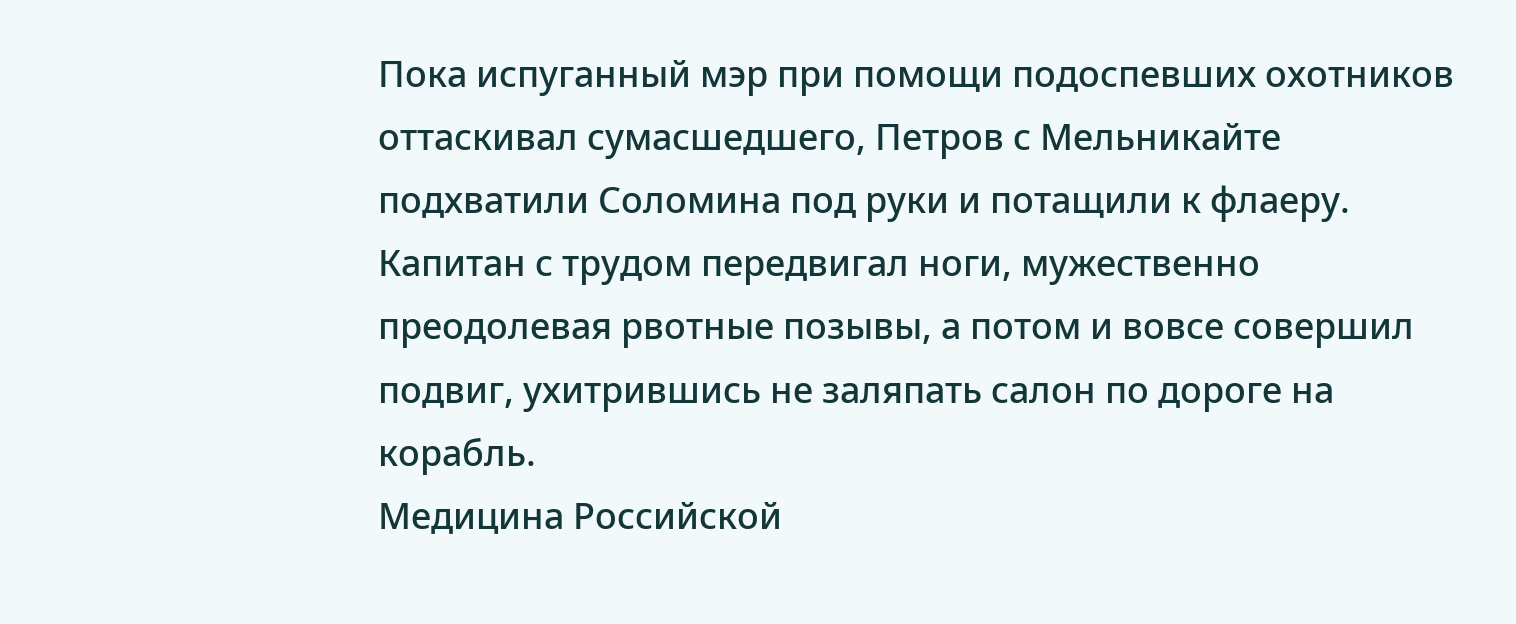Пока испуганный мэр при помощи подоспевших охотников оттаскивал сумасшедшего, Петров с Мельникайте подхватили Соломина под руки и потащили к флаеру. Капитан с трудом передвигал ноги, мужественно преодолевая рвотные позывы, а потом и вовсе совершил подвиг, ухитрившись не заляпать салон по дороге на корабль.
Медицина Российской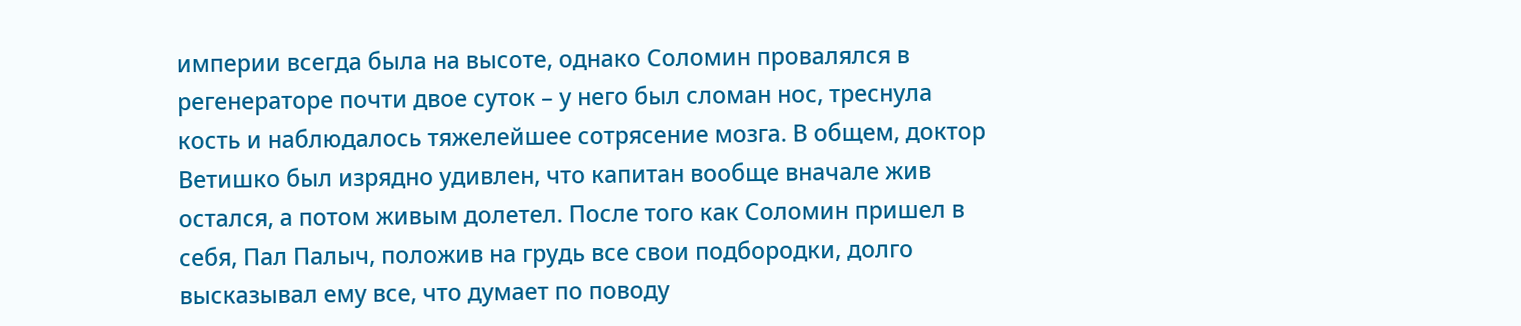империи всегда была на высоте, однако Соломин провалялся в регенераторе почти двое суток – у него был сломан нос, треснула кость и наблюдалось тяжелейшее сотрясение мозга. В общем, доктор Ветишко был изрядно удивлен, что капитан вообще вначале жив остался, а потом живым долетел. После того как Соломин пришел в себя, Пал Палыч, положив на грудь все свои подбородки, долго высказывал ему все, что думает по поводу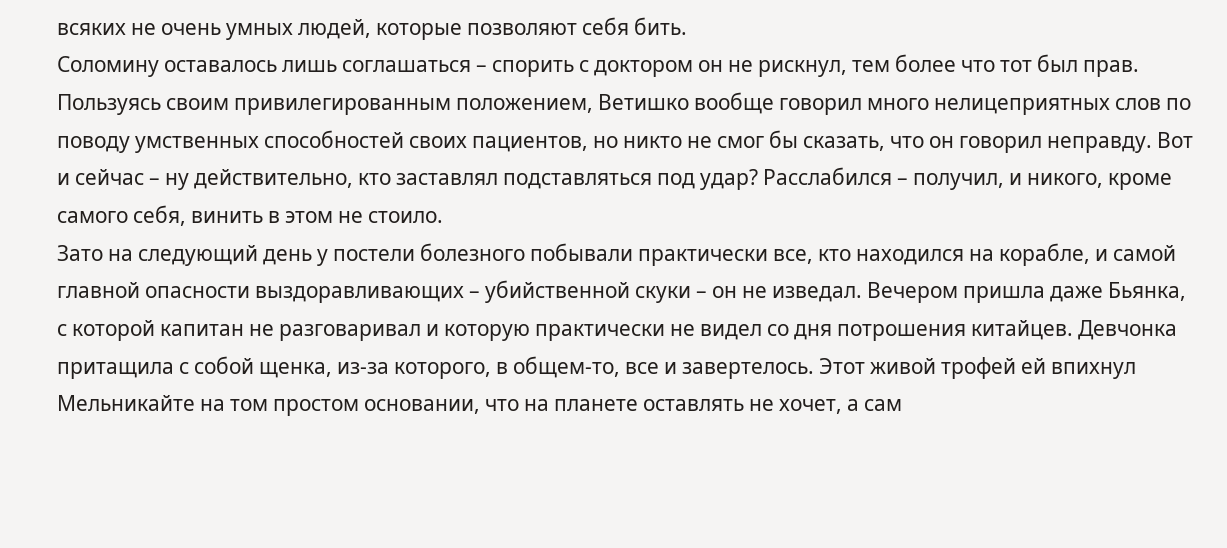всяких не очень умных людей, которые позволяют себя бить.
Соломину оставалось лишь соглашаться – спорить с доктором он не рискнул, тем более что тот был прав. Пользуясь своим привилегированным положением, Ветишко вообще говорил много нелицеприятных слов по поводу умственных способностей своих пациентов, но никто не смог бы сказать, что он говорил неправду. Вот и сейчас – ну действительно, кто заставлял подставляться под удар? Расслабился – получил, и никого, кроме самого себя, винить в этом не стоило.
Зато на следующий день у постели болезного побывали практически все, кто находился на корабле, и самой главной опасности выздоравливающих – убийственной скуки – он не изведал. Вечером пришла даже Бьянка, с которой капитан не разговаривал и которую практически не видел со дня потрошения китайцев. Девчонка притащила с собой щенка, из-за которого, в общем-то, все и завертелось. Этот живой трофей ей впихнул Мельникайте на том простом основании, что на планете оставлять не хочет, а сам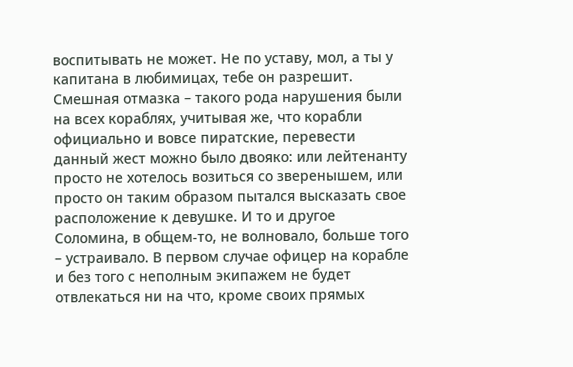воспитывать не может. Не по уставу, мол, а ты у капитана в любимицах, тебе он разрешит. Смешная отмазка – такого рода нарушения были на всех кораблях, учитывая же, что корабли официально и вовсе пиратские, перевести данный жест можно было двояко: или лейтенанту просто не хотелось возиться со зверенышем, или просто он таким образом пытался высказать свое расположение к девушке. И то и другое Соломина, в общем-то, не волновало, больше того – устраивало. В первом случае офицер на корабле и без того с неполным экипажем не будет отвлекаться ни на что, кроме своих прямых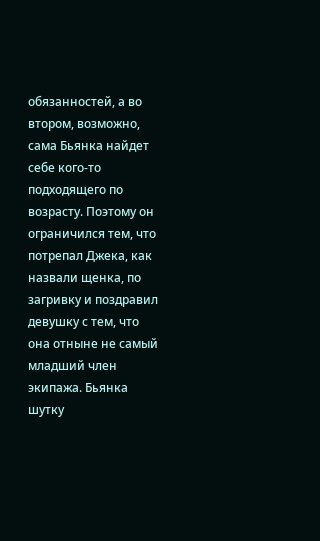обязанностей, а во втором, возможно, сама Бьянка найдет себе кого-то подходящего по возрасту. Поэтому он ограничился тем, что потрепал Джека, как назвали щенка, по загривку и поздравил девушку с тем, что она отныне не самый младший член экипажа. Бьянка шутку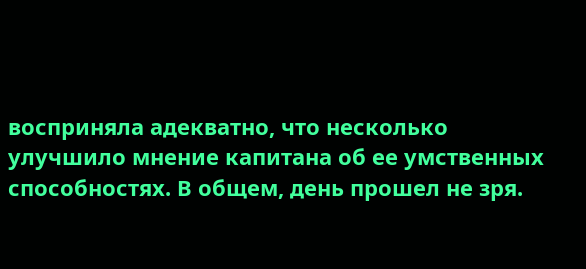восприняла адекватно, что несколько улучшило мнение капитана об ее умственных способностях. В общем, день прошел не зря.